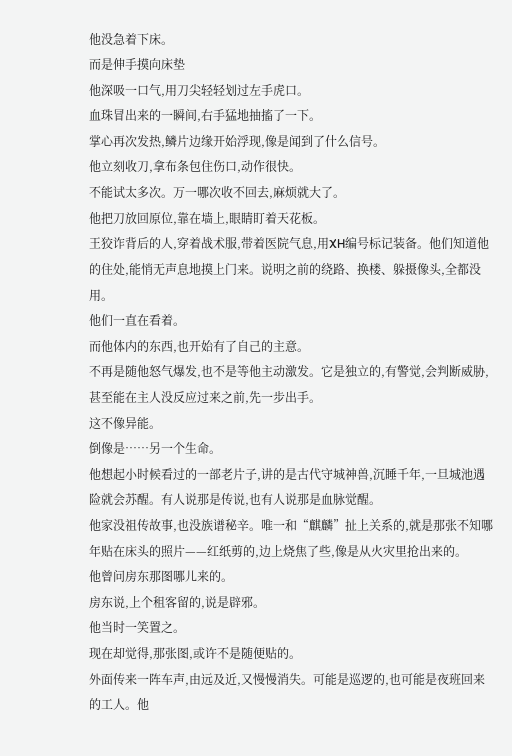他没急着下床。
而是伸手摸向床垫
他深吸一口气,用刀尖轻轻划过左手虎口。
血珠冒出来的一瞬间,右手猛地抽搐了一下。
掌心再次发热,鳞片边缘开始浮现,像是闻到了什么信号。
他立刻收刀,拿布条包住伤口,动作很快。
不能试太多次。万一哪次收不回去,麻烦就大了。
他把刀放回原位,靠在墙上,眼睛盯着天花板。
王狡诈背后的人,穿着战术服,带着医院气息,用XH编号标记装备。他们知道他的住处,能悄无声息地摸上门来。说明之前的绕路、换楼、躲摄像头,全都没用。
他们一直在看着。
而他体内的东西,也开始有了自己的主意。
不再是随他怒气爆发,也不是等他主动激发。它是独立的,有警觉,会判断威胁,甚至能在主人没反应过来之前,先一步出手。
这不像异能。
倒像是……另一个生命。
他想起小时候看过的一部老片子,讲的是古代守城神兽,沉睡千年,一旦城池遇险就会苏醒。有人说那是传说,也有人说那是血脉觉醒。
他家没祖传故事,也没族谱秘辛。唯一和“麒麟”扯上关系的,就是那张不知哪年贴在床头的照片——红纸剪的,边上烧焦了些,像是从火灾里抢出来的。
他曾问房东那图哪儿来的。
房东说,上个租客留的,说是辟邪。
他当时一笑置之。
现在却觉得,那张图,或许不是随便贴的。
外面传来一阵车声,由远及近,又慢慢消失。可能是巡逻的,也可能是夜班回来的工人。他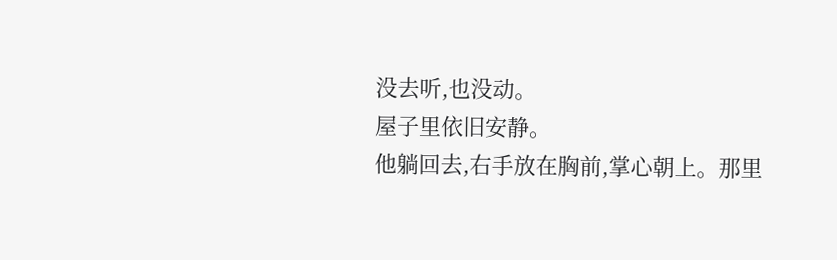没去听,也没动。
屋子里依旧安静。
他躺回去,右手放在胸前,掌心朝上。那里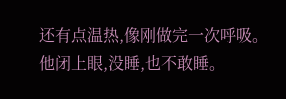还有点温热,像刚做完一次呼吸。
他闭上眼,没睡,也不敢睡。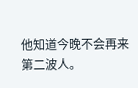他知道今晚不会再来第二波人。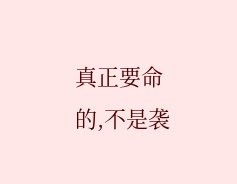真正要命的,不是袭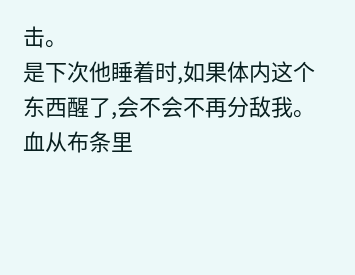击。
是下次他睡着时,如果体内这个东西醒了,会不会不再分敌我。
血从布条里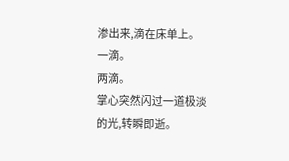渗出来,滴在床单上。
一滴。
两滴。
掌心突然闪过一道极淡的光,转瞬即逝。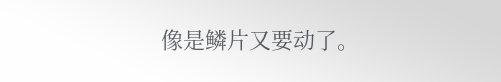像是鳞片又要动了。